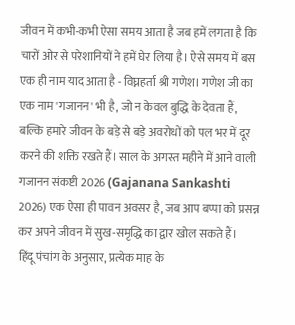जीवन में कभी-कभी ऐसा समय आता है जब हमें लगता है कि चारों ओर से परेशानियों ने हमें घेर लिया है। ऐसे समय में बस एक ही नाम याद आता है - विघ्नहर्ता श्री गणेश। गणेश जी का एक नाम 'गजानन' भी है, जो न केवल बुद्धि के देवता हैं, बल्कि हमारे जीवन के बड़े से बड़े अवरोधों को पल भर में दूर करने की शक्ति रखते हैं। साल के अगस्त महीने में आने वाली गजानन संकष्टी 2026 (Gajanana Sankashti 2026) एक ऐसा ही पावन अवसर है, जब आप बप्पा को प्रसन्न कर अपने जीवन में सुख-समृद्धि का द्वार खोल सकते हैं।
हिंदू पंचांग के अनुसार, प्रत्येक माह के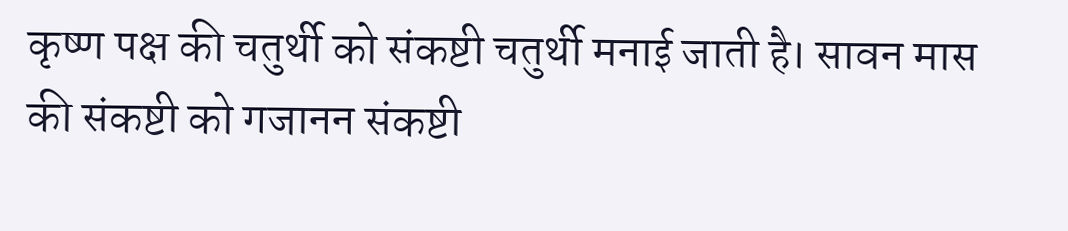कृष्ण पक्ष की चतुर्थी को संकष्टी चतुर्थी मनाई जाती है। सावन मास की संकष्टी को गजानन संकष्टी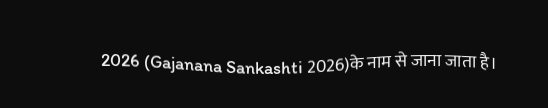2026 (Gajanana Sankashti 2026)के नाम से जाना जाता है।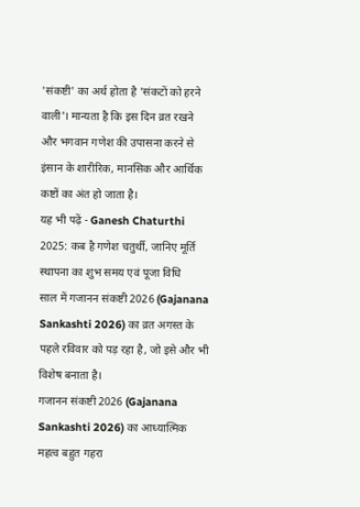'संकष्टी' का अर्थ होता है 'संकटों को हरने वाली'। मान्यता है कि इस दिन व्रत रखने और भगवान गणेश की उपासना करने से इंसान के शारीरिक, मानसिक और आर्थिक कष्टों का अंत हो जाता है।
यह भी पढ़ें - Ganesh Chaturthi 2025: कब है गणेश चतुर्थी, जानिए मूर्ति स्थापना का शुभ समय एवं पूजा विधि
साल में गजानन संकष्टी 2026 (Gajanana Sankashti 2026) का व्रत अगस्त के पहले रविवार को पड़ रहा है, जो इसे और भी विशेष बनाता है।
गजानन संकष्टी 2026 (Gajanana Sankashti 2026) का आध्यात्मिक महत्व बहुत गहरा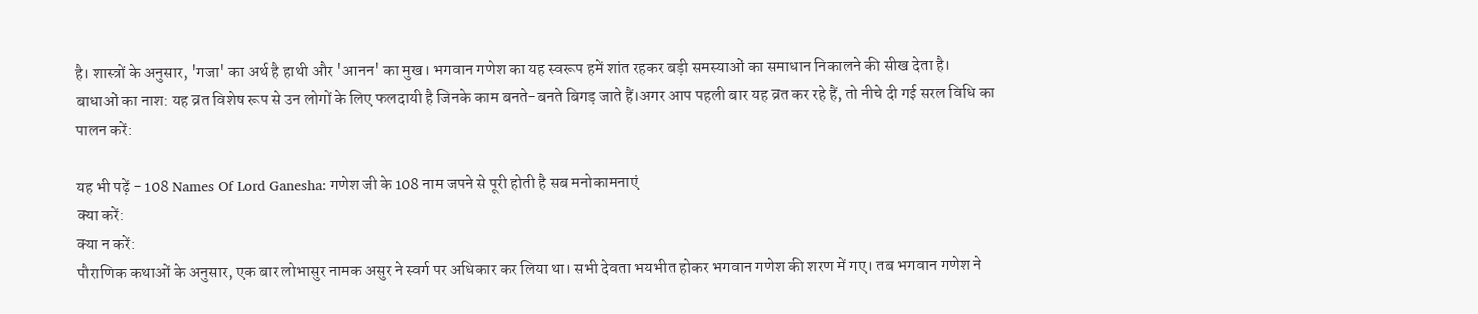है। शास्त्रों के अनुसार, 'गजा' का अर्थ है हाथी और 'आनन' का मुख। भगवान गणेश का यह स्वरूप हमें शांत रहकर बड़ी समस्याओं का समाधान निकालने की सीख देता है।
बाधाओं का नाश: यह व्रत विशेष रूप से उन लोगों के लिए फलदायी है जिनके काम बनते-बनते बिगड़ जाते हैं।अगर आप पहली बार यह व्रत कर रहे हैं, तो नीचे दी गई सरल विधि का पालन करें:

यह भी पढ़ें - 108 Names Of Lord Ganesha: गणेश जी के 108 नाम जपने से पूरी होती है सब मनोकामनाएं
क्या करें:
क्या न करें:
पौराणिक कथाओं के अनुसार, एक बार लोभासुर नामक असुर ने स्वर्ग पर अधिकार कर लिया था। सभी देवता भयभीत होकर भगवान गणेश की शरण में गए। तब भगवान गणेश ने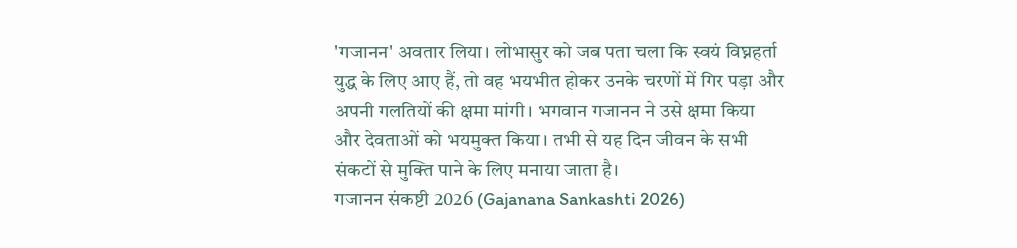'गजानन' अवतार लिया। लोभासुर को जब पता चला कि स्वयं विघ्नहर्ता युद्ध के लिए आए हैं, तो वह भयभीत होकर उनके चरणों में गिर पड़ा और अपनी गलतियों की क्षमा मांगी। भगवान गजानन ने उसे क्षमा किया और देवताओं को भयमुक्त किया। तभी से यह दिन जीवन के सभी संकटों से मुक्ति पाने के लिए मनाया जाता है।
गजानन संकष्टी 2026 (Gajanana Sankashti 2026)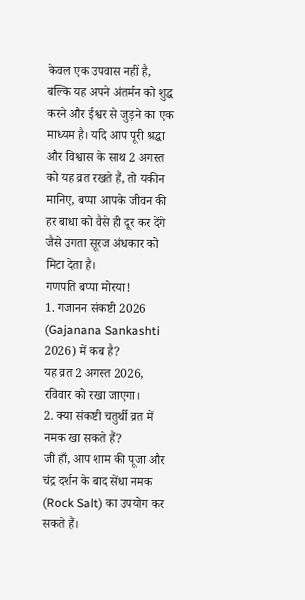केवल एक उपवास नहीं है, बल्कि यह अपने अंतर्मन को शुद्ध करने और ईश्वर से जुड़ने का एक माध्यम है। यदि आप पूरी श्रद्धा और विश्वास के साथ 2 अगस्त को यह व्रत रखते हैं, तो यकीन मानिए, बप्पा आपके जीवन की हर बाधा को वैसे ही दूर कर देंगे जैसे उगता सूरज अंधकार को मिटा देता है।
गणपति बप्पा मोरया!
1. गजानन संकष्टी 2026 (Gajanana Sankashti 2026) में कब है?
यह व्रत 2 अगस्त 2026, रविवार को रखा जाएगा।
2. क्या संकष्टी चतुर्थी व्रत में नमक खा सकते हैं?
जी हाँ, आप शाम की पूजा और चंद्र दर्शन के बाद सेंधा नमक (Rock Salt) का उपयोग कर सकते हैं।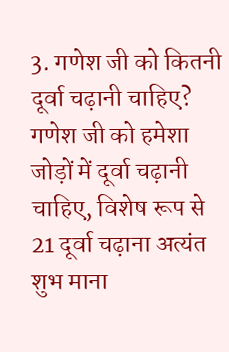3. गणेश जी को कितनी दूर्वा चढ़ानी चाहिए?
गणेश जी को हमेशा जोड़ों में दूर्वा चढ़ानी चाहिए, विशेष रूप से 21 दूर्वा चढ़ाना अत्यंत शुभ माना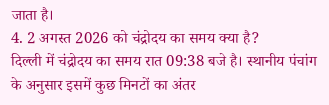जाता है।
4. 2 अगस्त 2026 को चंद्रोदय का समय क्या है?
दिल्ली में चंद्रोदय का समय रात 09:38 बजे है। स्थानीय पंचांग के अनुसार इसमें कुछ मिनटों का अंतर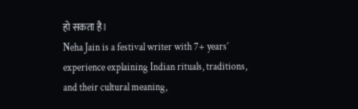हो सकता है।
Neha Jain is a festival writer with 7+ years’ experience explaining Indian rituals, traditions, and their cultural meaning,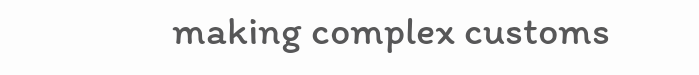making complex customs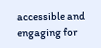accessible and engaging for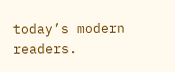today’s modern readers.